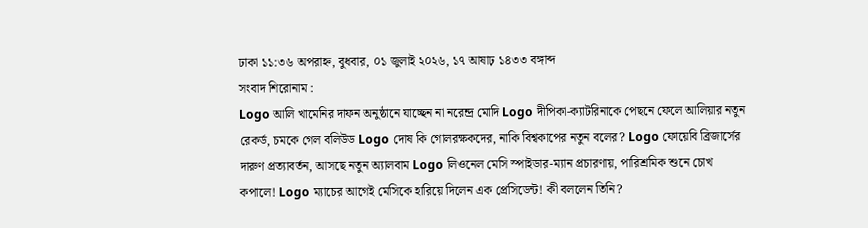ঢাকা ১১:৩৬ অপরাহ্ন, বুধবার, ০১ জুলাই ২০২৬, ১৭ আষাঢ় ১৪৩৩ বঙ্গাব্দ
সংবাদ শিরোনাম :
Logo আলি খামেনির দাফন অনুষ্ঠানে যাচ্ছেন না নরেন্দ্র মোদি Logo দীপিকা-ক্যাটরিনাকে পেছনে ফেলে আলিয়ার নতুন রেকর্ড, চমকে গেল বলিউড Logo দোষ কি গোলরক্ষকদের, নাকি বিশ্বকাপের নতুন বলের? Logo ফোয়েবি ব্রিজার্সের দারুণ প্রত্যাবর্তন, আসছে নতুন অ্যালবাম Logo লিওনেল মেসি স্পাইডার-ম্যান প্রচারণায়, পারিশ্রমিক শুনে চোখ কপালে! Logo ম্যাচের আগেই মেসিকে হারিয়ে দিলেন এক প্রেসিডেন্ট! কী বললেন তিনি?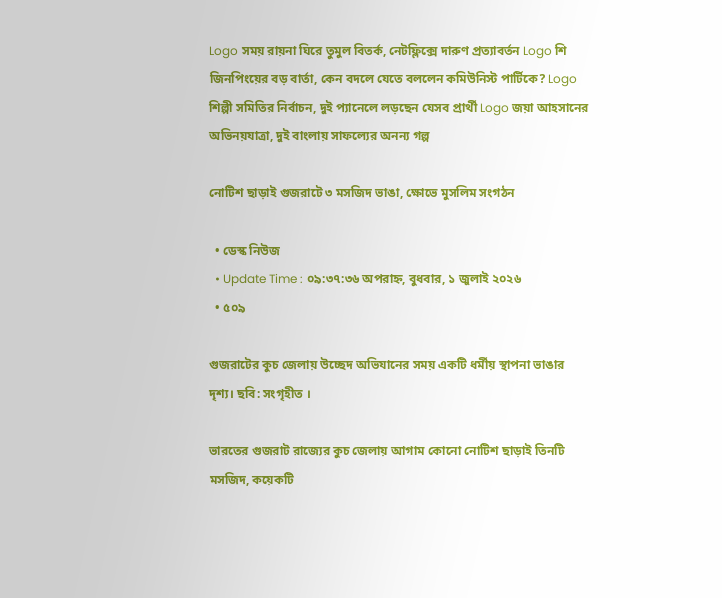Logo সময় রায়না ঘিরে তুমুল বিতর্ক, নেটফ্লিক্সে দারুণ প্রত্যাবর্তন Logo শি জিনপিংয়ের বড় বার্তা, কেন বদলে যেতে বললেন কমিউনিস্ট পার্টিকে? Logo শিল্পী সমিতির নির্বাচন, দুই প্যানেলে লড়ছেন যেসব প্রার্থী Logo জয়া আহসানের অভিনয়যাত্রা, দুই বাংলায় সাফল্যের অনন্য গল্প

নোটিশ ছাড়াই গুজরাটে ৩ মসজিদ ভাঙা, ক্ষোভে মুসলিম সংগঠন

  • ডেস্ক নিউজ
  • Update Time : ০৯:৩৭:৩৬ অপরাহ্ন, বুধবার, ১ জুলাই ২০২৬
  • ৫০৯

গুজরাটের কুচ জেলায় উচ্ছেদ অভিযানের সময় একটি ধর্মীয় স্থাপনা ভাঙার দৃশ্য। ছবি: সংগৃহীত ।

ভারতের গুজরাট রাজ্যের কুচ জেলায় আগাম কোনো নোটিশ ছাড়াই তিনটি মসজিদ, কয়েকটি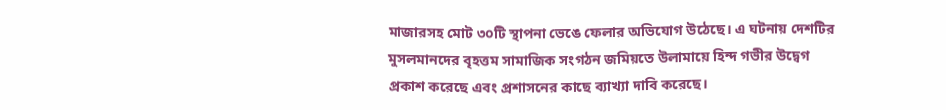মাজারসহ মোট ৩০টি স্থাপনা ভেঙে ফেলার অভিযোগ উঠেছে। এ ঘটনায় দেশটির মুসলমানদের বৃহত্তম সামাজিক সংগঠন জমিয়তে উলামায়ে হিন্দ গভীর উদ্বেগ প্রকাশ করেছে এবং প্রশাসনের কাছে ব্যাখ্যা দাবি করেছে।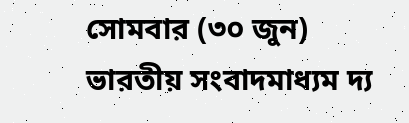সোমবার (৩০ জুন) ভারতীয় সংবাদমাধ্যম দ্য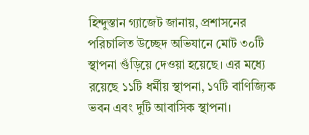হিন্দুস্তান গ্যাজেট জানায়, প্রশাসনের পরিচালিত উচ্ছেদ অভিযানে মোট ৩০টি স্থাপনা গুঁড়িয়ে দেওয়া হয়েছে। এর মধ্যে রয়েছে ১১টি ধর্মীয় স্থাপনা, ১৭টি বাণিজ্যিক ভবন এবং দুটি আবাসিক স্থাপনা।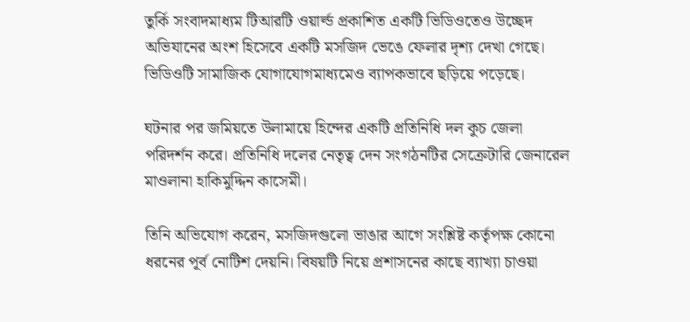তুর্কি সংবাদমাধ্যম টিআরটি ওয়ার্ল্ড প্রকাশিত একটি ভিডিওতেও উচ্ছেদ অভিযানের অংশ হিসেবে একটি মসজিদ ভেঙে ফেলার দৃশ্য দেখা গেছে। ভিডিওটি সামাজিক যোগাযোগমাধ্যমেও ব্যাপকভাবে ছড়িয়ে পড়েছে।

ঘটনার পর জমিয়তে উলামায়ে হিন্দের একটি প্রতিনিধি দল কুচ জেলা পরিদর্শন করে। প্রতিনিধি দলের নেতৃত্ব দেন সংগঠনটির সেক্রেটারি জেনারেল মাওলানা হাকিমুদ্দিন কাসেমী।

তিনি অভিযোগ করেন, মসজিদগুলো ভাঙার আগে সংশ্লিষ্ট কর্তৃপক্ষ কোনো ধরনের পূর্ব নোটিশ দেয়নি। বিষয়টি নিয়ে প্রশাসনের কাছে ব্যাখ্যা চাওয়া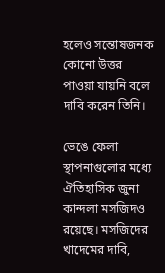হলেও সন্তোষজনক কোনো উত্তর পাওয়া যায়নি বলে দাবি করেন তিনি।

ভেঙে ফেলা স্থাপনাগুলোর মধ্যে ঐতিহাসিক জুনা কান্দলা মসজিদও রয়েছে। মসজিদের খাদেমের দাবি,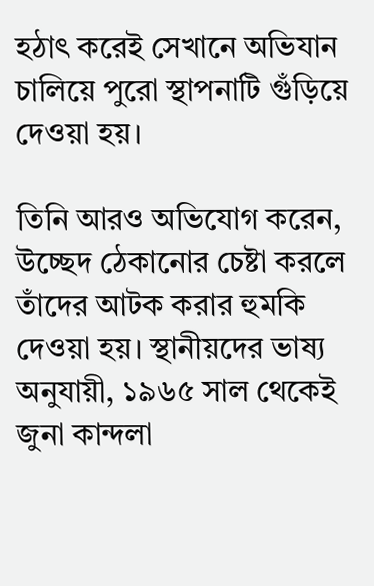হঠাৎ করেই সেখানে অভিযান চালিয়ে পুরো স্থাপনাটি গুঁড়িয়ে দেওয়া হয়।

তিনি আরও অভিযোগ করেন, উচ্ছেদ ঠেকানোর চেষ্টা করলে তাঁদের আটক করার হুমকি দেওয়া হয়। স্থানীয়দের ভাষ্য অনুযায়ী, ১৯৬৫ সাল থেকেই জুনা কান্দলা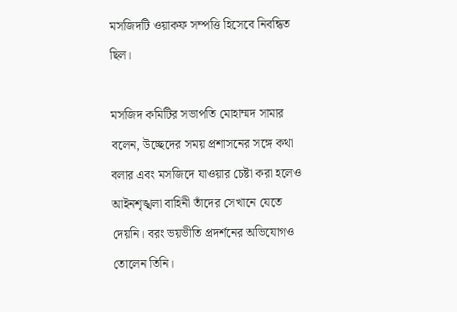মসজিদটি ওয়াকফ সম্পত্তি হিসেবে নিবন্ধিত ছিল।

মসজিদ কমিটির সভাপতি মোহাম্মদ সামার বলেন, উচ্ছেদের সময় প্রশাসনের সঙ্গে কথা বলার এবং মসজিদে যাওয়ার চেষ্টা করা হলেও আইনশৃঙ্খলা বাহিনী তাঁদের সেখানে যেতে দেয়নি। বরং ভয়ভীতি প্রদর্শনের অভিযোগও তোলেন তিনি।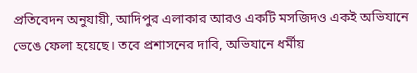প্রতিবেদন অনুযায়ী, আদিপুর এলাকার আরও একটি মসজিদও একই অভিযানে ভেঙে ফেলা হয়েছে। তবে প্রশাসনের দাবি, অভিযানে ধর্মীয়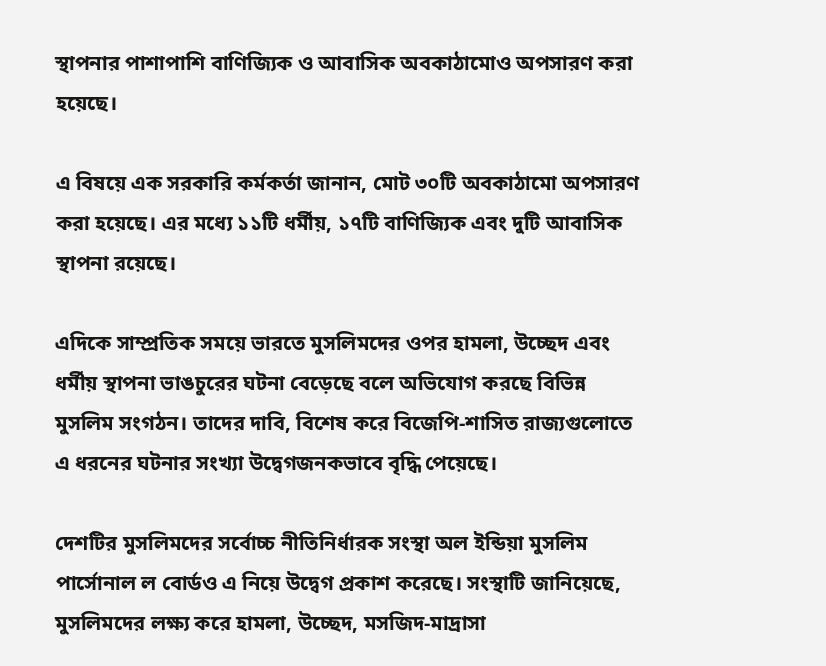স্থাপনার পাশাপাশি বাণিজ্যিক ও আবাসিক অবকাঠামোও অপসারণ করা হয়েছে।

এ বিষয়ে এক সরকারি কর্মকর্তা জানান, মোট ৩০টি অবকাঠামো অপসারণ করা হয়েছে। এর মধ্যে ১১টি ধর্মীয়, ১৭টি বাণিজ্যিক এবং দুটি আবাসিক স্থাপনা রয়েছে।

এদিকে সাম্প্রতিক সময়ে ভারতে মুসলিমদের ওপর হামলা, উচ্ছেদ এবং ধর্মীয় স্থাপনা ভাঙচুরের ঘটনা বেড়েছে বলে অভিযোগ করছে বিভিন্ন মুসলিম সংগঠন। তাদের দাবি, বিশেষ করে বিজেপি-শাসিত রাজ্যগুলোতে এ ধরনের ঘটনার সংখ্যা উদ্বেগজনকভাবে বৃদ্ধি পেয়েছে।

দেশটির মুসলিমদের সর্বোচ্চ নীতিনির্ধারক সংস্থা অল ইন্ডিয়া মুসলিম পার্সোনাল ল বোর্ডও এ নিয়ে উদ্বেগ প্রকাশ করেছে। সংস্থাটি জানিয়েছে, মুসলিমদের লক্ষ্য করে হামলা, উচ্ছেদ, মসজিদ-মাদ্রাসা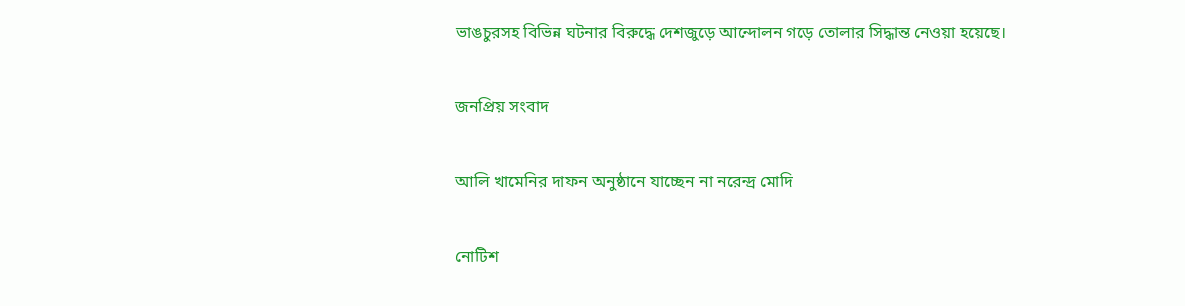ভাঙচুরসহ বিভিন্ন ঘটনার বিরুদ্ধে দেশজুড়ে আন্দোলন গড়ে তোলার সিদ্ধান্ত নেওয়া হয়েছে।

জনপ্রিয় সংবাদ

আলি খামেনির দাফন অনুষ্ঠানে যাচ্ছেন না নরেন্দ্র মোদি

নোটিশ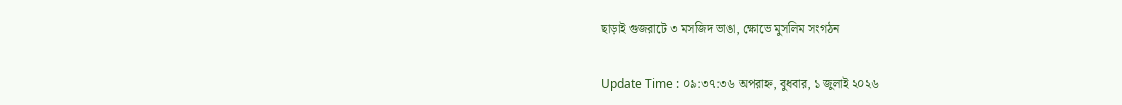ছাড়াই গুজরাটে ৩ মসজিদ ভাঙা, ক্ষোভে মুসলিম সংগঠন

Update Time : ০৯:৩৭:৩৬ অপরাহ্ন, বুধবার, ১ জুলাই ২০২৬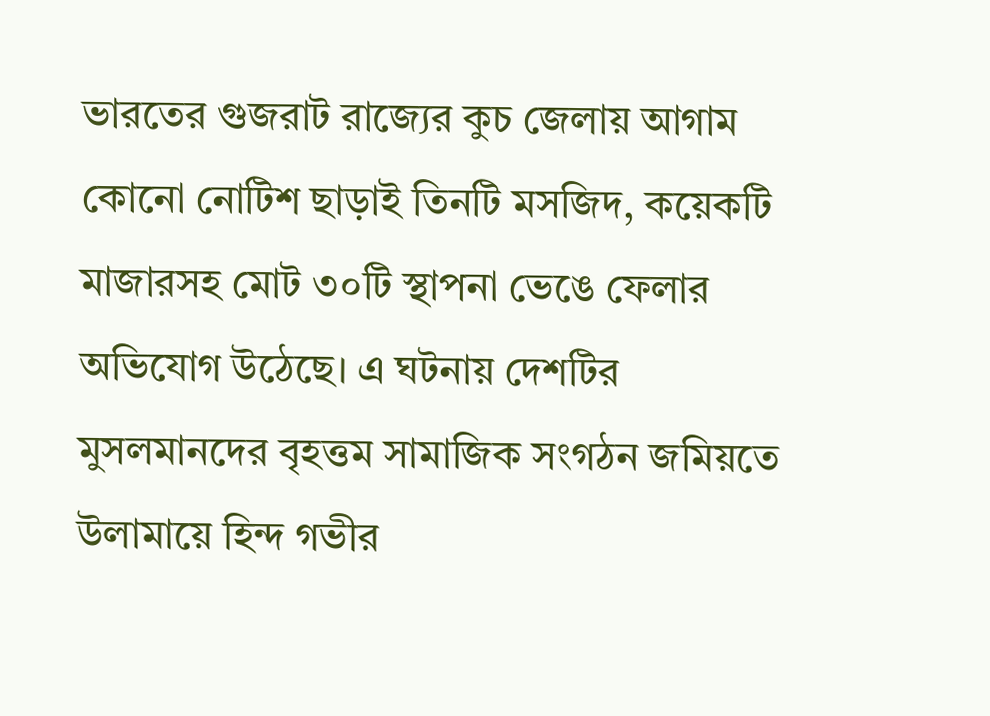ভারতের গুজরাট রাজ্যের কুচ জেলায় আগাম কোনো নোটিশ ছাড়াই তিনটি মসজিদ, কয়েকটি মাজারসহ মোট ৩০টি স্থাপনা ভেঙে ফেলার অভিযোগ উঠেছে। এ ঘটনায় দেশটির মুসলমানদের বৃহত্তম সামাজিক সংগঠন জমিয়তে উলামায়ে হিন্দ গভীর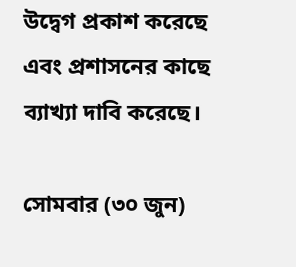উদ্বেগ প্রকাশ করেছে এবং প্রশাসনের কাছে ব্যাখ্যা দাবি করেছে।

সোমবার (৩০ জুন)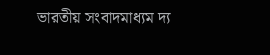ভারতীয় সংবাদমাধ্যম দ্য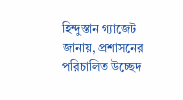হিন্দুস্তান গ্যাজেট জানায়, প্রশাসনের পরিচালিত উচ্ছেদ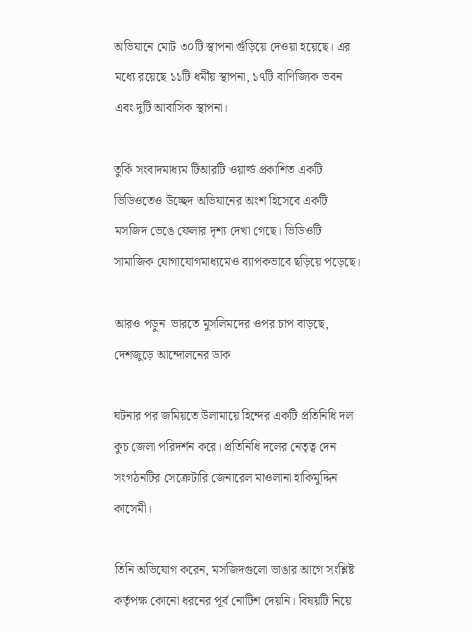অভিযানে মোট ৩০টি স্থাপনা গুঁড়িয়ে দেওয়া হয়েছে। এর মধ্যে রয়েছে ১১টি ধর্মীয় স্থাপনা, ১৭টি বাণিজ্যিক ভবন এবং দুটি আবাসিক স্থাপনা।

তুর্কি সংবাদমাধ্যম টিআরটি ওয়ার্ল্ড প্রকাশিত একটি ভিডিওতেও উচ্ছেদ অভিযানের অংশ হিসেবে একটি মসজিদ ভেঙে ফেলার দৃশ্য দেখা গেছে। ভিডিওটি সামাজিক যোগাযোগমাধ্যমেও ব্যাপকভাবে ছড়িয়ে পড়েছে।

আরও পড়ুন  ভারতে মুসলিমদের ওপর চাপ বাড়ছে, দেশজুড়ে আন্দোলনের ডাক

ঘটনার পর জমিয়তে উলামায়ে হিন্দের একটি প্রতিনিধি দল কুচ জেলা পরিদর্শন করে। প্রতিনিধি দলের নেতৃত্ব দেন সংগঠনটির সেক্রেটারি জেনারেল মাওলানা হাকিমুদ্দিন কাসেমী।

তিনি অভিযোগ করেন, মসজিদগুলো ভাঙার আগে সংশ্লিষ্ট কর্তৃপক্ষ কোনো ধরনের পূর্ব নোটিশ দেয়নি। বিষয়টি নিয়ে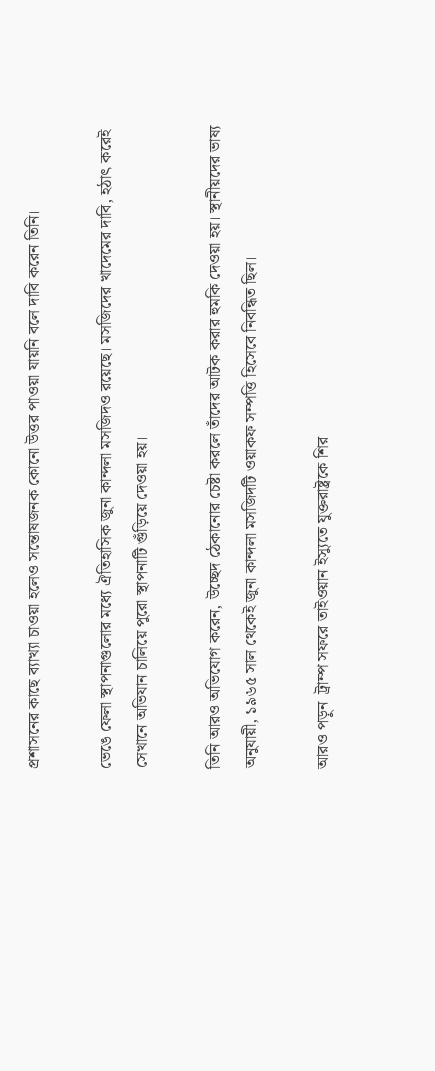প্রশাসনের কাছে ব্যাখ্যা চাওয়া হলেও সন্তোষজনক কোনো উত্তর পাওয়া যায়নি বলে দাবি করেন তিনি।

ভেঙে ফেলা স্থাপনাগুলোর মধ্যে ঐতিহাসিক জুনা কান্দলা মসজিদও রয়েছে। মসজিদের খাদেমের দাবি, হঠাৎ করেই সেখানে অভিযান চালিয়ে পুরো স্থাপনাটি গুঁড়িয়ে দেওয়া হয়।

তিনি আরও অভিযোগ করেন, উচ্ছেদ ঠেকানোর চেষ্টা করলে তাঁদের আটক করার হুমকি দেওয়া হয়। স্থানীয়দের ভাষ্য অনুযায়ী, ১৯৬৫ সাল থেকেই জুনা কান্দলা মসজিদটি ওয়াকফ সম্পত্তি হিসেবে নিবন্ধিত ছিল।

আরও পড়ুন  ট্রাম্প সফরে তাইওয়ান ইস্যুতে যুক্তরাষ্ট্রকে শির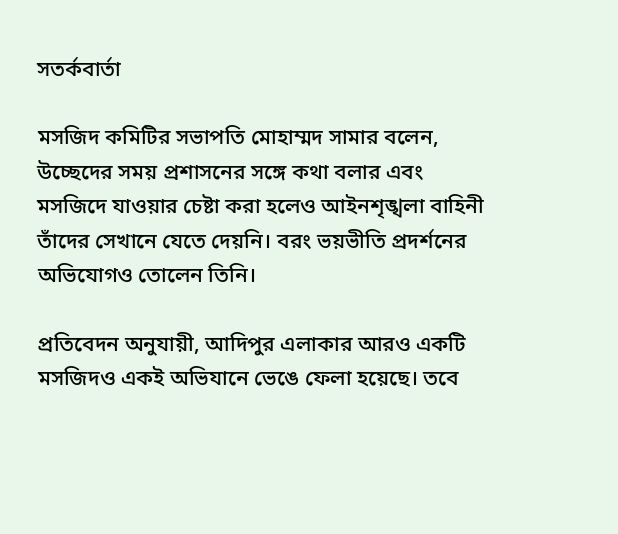সতর্কবার্তা

মসজিদ কমিটির সভাপতি মোহাম্মদ সামার বলেন, উচ্ছেদের সময় প্রশাসনের সঙ্গে কথা বলার এবং মসজিদে যাওয়ার চেষ্টা করা হলেও আইনশৃঙ্খলা বাহিনী তাঁদের সেখানে যেতে দেয়নি। বরং ভয়ভীতি প্রদর্শনের অভিযোগও তোলেন তিনি।

প্রতিবেদন অনুযায়ী, আদিপুর এলাকার আরও একটি মসজিদও একই অভিযানে ভেঙে ফেলা হয়েছে। তবে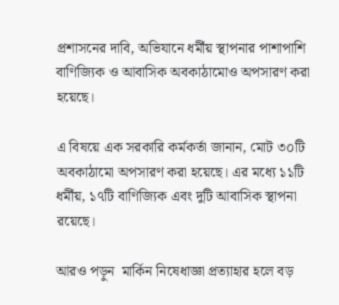প্রশাসনের দাবি, অভিযানে ধর্মীয় স্থাপনার পাশাপাশি বাণিজ্যিক ও আবাসিক অবকাঠামোও অপসারণ করা হয়েছে।

এ বিষয়ে এক সরকারি কর্মকর্তা জানান, মোট ৩০টি অবকাঠামো অপসারণ করা হয়েছে। এর মধ্যে ১১টি ধর্মীয়, ১৭টি বাণিজ্যিক এবং দুটি আবাসিক স্থাপনা রয়েছে।

আরও পড়ুন  মার্কিন নিষেধাজ্ঞা প্রত্যাহার হলে বড়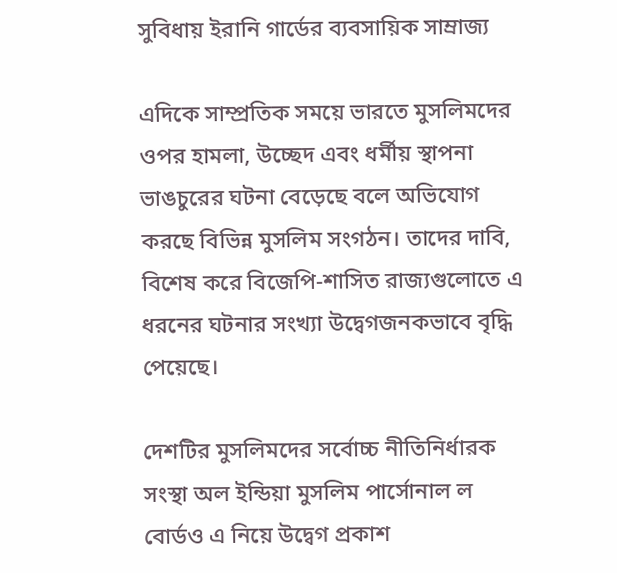সুবিধায় ইরানি গার্ডের ব্যবসায়িক সাম্রাজ্য

এদিকে সাম্প্রতিক সময়ে ভারতে মুসলিমদের ওপর হামলা, উচ্ছেদ এবং ধর্মীয় স্থাপনা ভাঙচুরের ঘটনা বেড়েছে বলে অভিযোগ করছে বিভিন্ন মুসলিম সংগঠন। তাদের দাবি, বিশেষ করে বিজেপি-শাসিত রাজ্যগুলোতে এ ধরনের ঘটনার সংখ্যা উদ্বেগজনকভাবে বৃদ্ধি পেয়েছে।

দেশটির মুসলিমদের সর্বোচ্চ নীতিনির্ধারক সংস্থা অল ইন্ডিয়া মুসলিম পার্সোনাল ল বোর্ডও এ নিয়ে উদ্বেগ প্রকাশ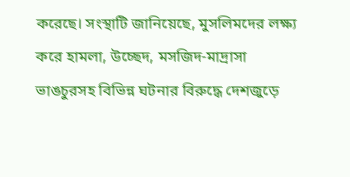করেছে। সংস্থাটি জানিয়েছে, মুসলিমদের লক্ষ্য করে হামলা, উচ্ছেদ, মসজিদ-মাদ্রাসা ভাঙচুরসহ বিভিন্ন ঘটনার বিরুদ্ধে দেশজুড়ে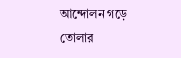আন্দোলন গড়ে তোলার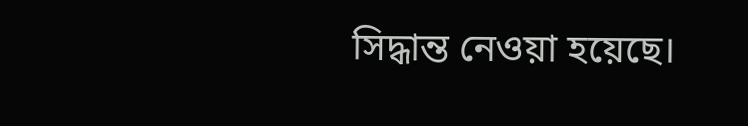সিদ্ধান্ত নেওয়া হয়েছে।